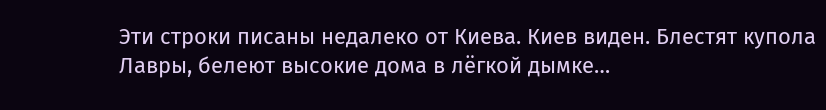Эти строки писаны недалеко от Киева. Киев виден. Блестят купола Лавры, белеют высокие дома в лёгкой дымке…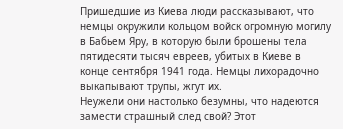Пришедшие из Киева люди рассказывают, что немцы окружили кольцом войск огромную могилу в Бабьем Яру, в которую были брошены тела пятидесяти тысяч евреев, убитых в Киеве в конце сентября 1941 года. Немцы лихорадочно выкапывают трупы, жгут их.
Неужели они настолько безумны, что надеются замести страшный след свой? Этот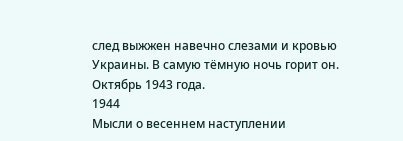след выжжен навечно слезами и кровью Украины. В самую тёмную ночь горит он.
Октябрь 1943 года.
1944
Мысли о весеннем наступлении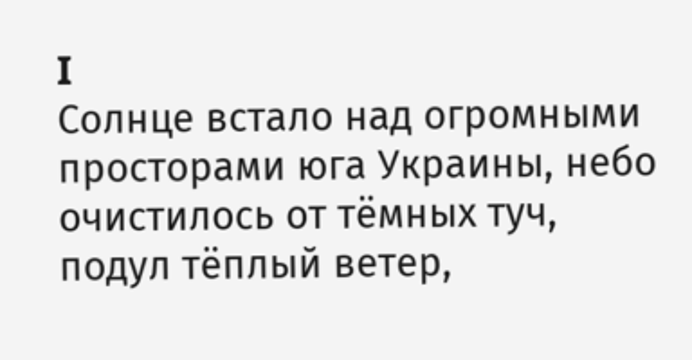I
Солнце встало над огромными просторами юга Украины, небо очистилось от тёмных туч, подул тёплый ветер,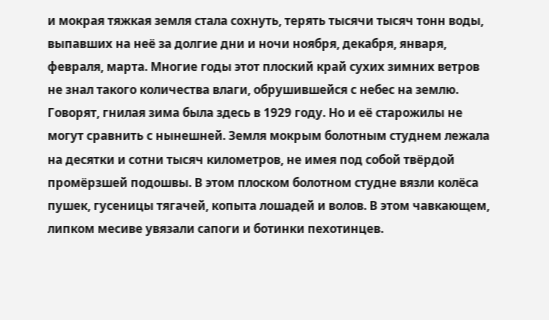и мокрая тяжкая земля стала сохнуть, терять тысячи тысяч тонн воды, выпавших на неё за долгие дни и ночи ноября, декабря, января, февраля, марта. Многие годы этот плоский край сухих зимних ветров не знал такого количества влаги, обрушившейся с небес на землю. Говорят, гнилая зима была здесь в 1929 году. Но и её старожилы не могут сравнить с нынешней. Земля мокрым болотным студнем лежала на десятки и сотни тысяч километров, не имея под собой твёрдой промёрзшей подошвы. В этом плоском болотном студне вязли колёса пушек, гусеницы тягачей, копыта лошадей и волов. В этом чавкающем, липком месиве увязали сапоги и ботинки пехотинцев.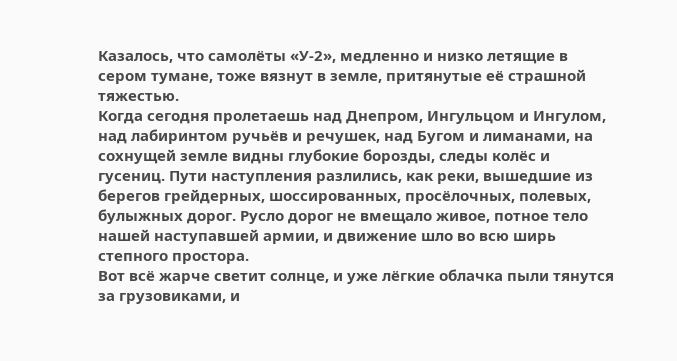Казалось, что самолёты «У-2», медленно и низко летящие в сером тумане, тоже вязнут в земле, притянутые её страшной тяжестью.
Когда сегодня пролетаешь над Днепром, Ингульцом и Ингулом, над лабиринтом ручьёв и речушек, над Бугом и лиманами, на сохнущей земле видны глубокие борозды, следы колёс и гусениц. Пути наступления разлились, как реки, вышедшие из берегов грейдерных, шоссированных, просёлочных, полевых, булыжных дорог. Русло дорог не вмещало живое, потное тело нашей наступавшей армии, и движение шло во всю ширь степного простора.
Вот всё жарче светит солнце, и уже лёгкие облачка пыли тянутся за грузовиками, и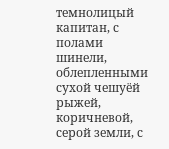темнолицый капитан, с полами шинели, облепленными сухой чешуёй рыжей, коричневой, серой земли, с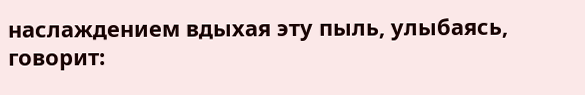наслаждением вдыхая эту пыль, улыбаясь, говорит: